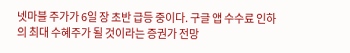넷마블 주가가 6일 장 초반 급등 중이다. 구글 앱 수수료 인하의 최대 수혜주가 될 것이라는 증권가 전망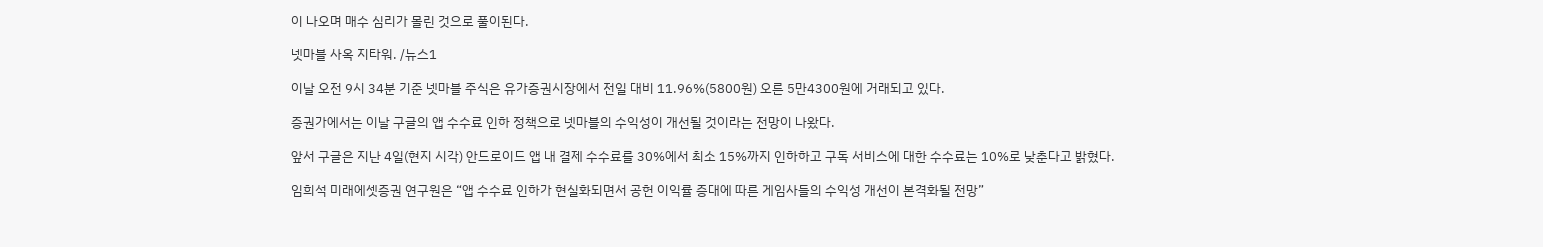이 나오며 매수 심리가 몰린 것으로 풀이된다.

넷마블 사옥 지타워. /뉴스1

이날 오전 9시 34분 기준 넷마블 주식은 유가증권시장에서 전일 대비 11.96%(5800원) 오른 5만4300원에 거래되고 있다.

증권가에서는 이날 구글의 앱 수수료 인하 정책으로 넷마블의 수익성이 개선될 것이라는 전망이 나왔다.

앞서 구글은 지난 4일(현지 시각) 안드로이드 앱 내 결제 수수료를 30%에서 최소 15%까지 인하하고 구독 서비스에 대한 수수료는 10%로 낮춘다고 밝혔다.

임희석 미래에셋증권 연구원은 “앱 수수료 인하가 현실화되면서 공헌 이익률 증대에 따른 게임사들의 수익성 개선이 본격화될 전망”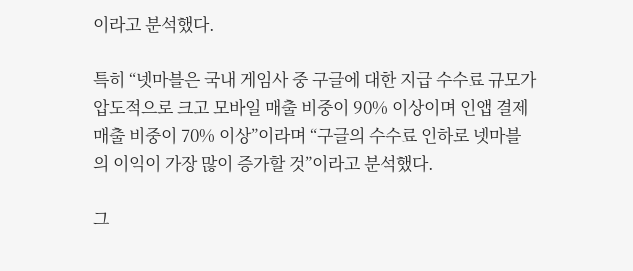이라고 분석했다.

특히 “넷마블은 국내 게임사 중 구글에 대한 지급 수수료 규모가 압도적으로 크고 모바일 매출 비중이 90% 이상이며 인앱 결제 매출 비중이 70% 이상”이라며 “구글의 수수료 인하로 넷마블의 이익이 가장 많이 증가할 것”이라고 분석했다.

그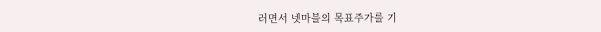러면서 넷마블의 목표주가를 기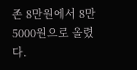존 8만원에서 8만5000원으로 올렸다.